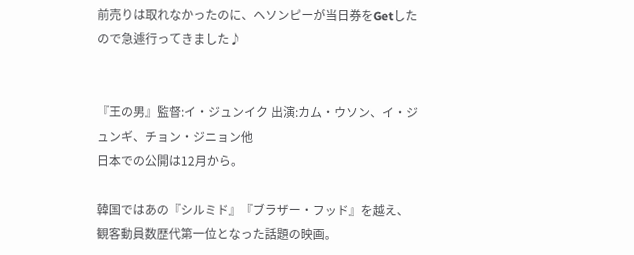前売りは取れなかったのに、ヘソンピーが当日券をGetしたので急遽行ってきました♪


『王の男』監督:イ・ジュンイク 出演:カム・ウソン、イ・ジュンギ、チョン・ジニョン他
日本での公開は12月から。

韓国ではあの『シルミド』『ブラザー・フッド』を越え、観客動員数歴代第一位となった話題の映画。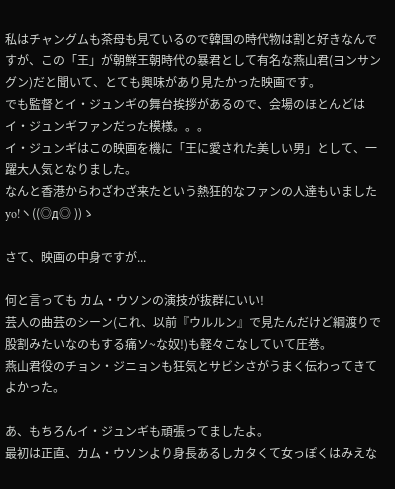私はチャングムも茶母も見ているので韓国の時代物は割と好きなんですが、この「王」が朝鮮王朝時代の暴君として有名な燕山君(ヨンサングン)だと聞いて、とても興味があり見たかった映画です。
でも監督とイ・ジュンギの舞台挨拶があるので、会場のほとんどはイ・ジュンギファンだった模様。。。
イ・ジュンギはこの映画を機に「王に愛された美しい男」として、一躍大人気となりました。
なんと香港からわざわざ来たという熱狂的なファンの人達もいましたyo!ヽ((◎д◎ ))ゝ

さて、映画の中身ですが...

何と言っても カム・ウソンの演技が抜群にいい!
芸人の曲芸のシーン(これ、以前『ウルルン』で見たんだけど綱渡りで股割みたいなのもする痛ソ~な奴!)も軽々こなしていて圧巻。
燕山君役のチョン・ジニョンも狂気とサビシさがうまく伝わってきてよかった。

あ、もちろんイ・ジュンギも頑張ってましたよ。
最初は正直、カム・ウソンより身長あるしカタくて女っぽくはみえな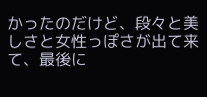かったのだけど、段々と美しさと女性っぽさが出て来て、最後に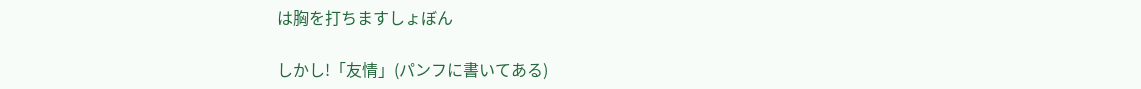は胸を打ちますしょぼん

しかし!「友情」(パンフに書いてある)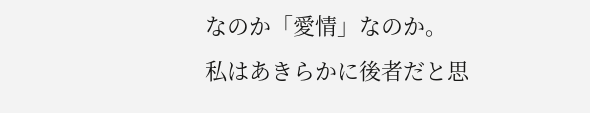なのか「愛情」なのか。
私はあきらかに後者だと思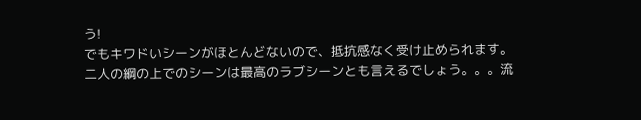う!
でもキワドいシーンがほとんどないので、抵抗感なく受け止められます。
二人の綱の上でのシーンは最高のラブシーンとも言えるでしょう。。。流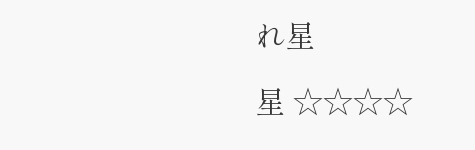れ星

星 ☆☆☆☆